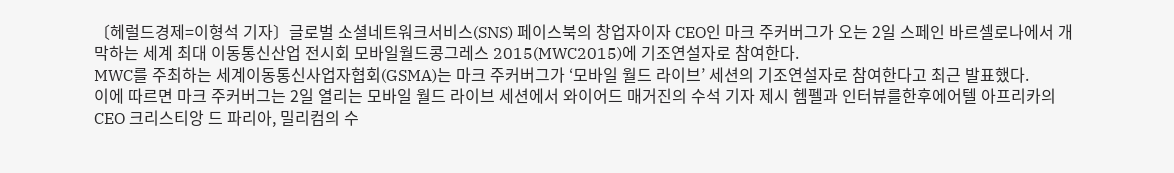〔헤럴드경제=이형석 기자〕글로벌 소셜네트워크서비스(SNS) 페이스북의 창업자이자 CEO인 마크 주커버그가 오는 2일 스페인 바르셀로나에서 개막하는 세계 최대 이동통신산업 전시회 모바일월드콩그레스 2015(MWC2015)에 기조연설자로 참여한다.
MWC를 주최하는 세계이동통신사업자협회(GSMA)는 마크 주커버그가 ‘모바일 월드 라이브’ 세션의 기조연설자로 참여한다고 최근 발표했다.
이에 따르면 마크 주커버그는 2일 열리는 모바일 월드 라이브 세션에서 와이어드 매거진의 수석 기자 제시 헴펠과 인터뷰를한후에어텔 아프리카의 CEO 크리스티앙 드 파리아, 밀리컴의 수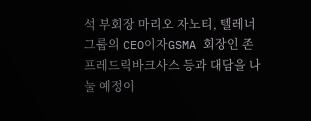석 부회장 마리오 자노티, 텔레너 그룹의 CEO이자GSMA 회장인 존 프레드릭바크사스 등과 대담을 나눌 예정이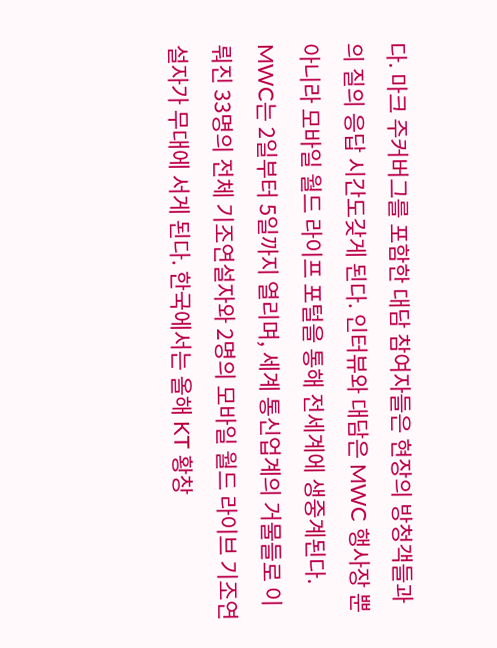다. 마크 주커버그를 포함한 대담 참여자들은 현장의 방청객들과의 질의 응답 시간도갖게 된다. 인터뷰와 대담은 MWC 행사장 뿐 아니라 모바일 월드 라이프 포털을 통해 전세계에 생중계된다.
MWC는 2일부터 5일까지 열리며, 세계 통신업계의 거물들로 이뤄진 33명의 전체 기조연설자와 2명의 모바일 월드 라이브 기조연설자가 무대에 서게 된다. 한국에서는 올해 KT 황창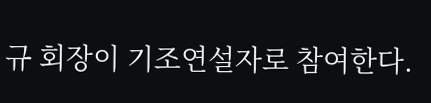규 회장이 기조연설자로 참여한다.